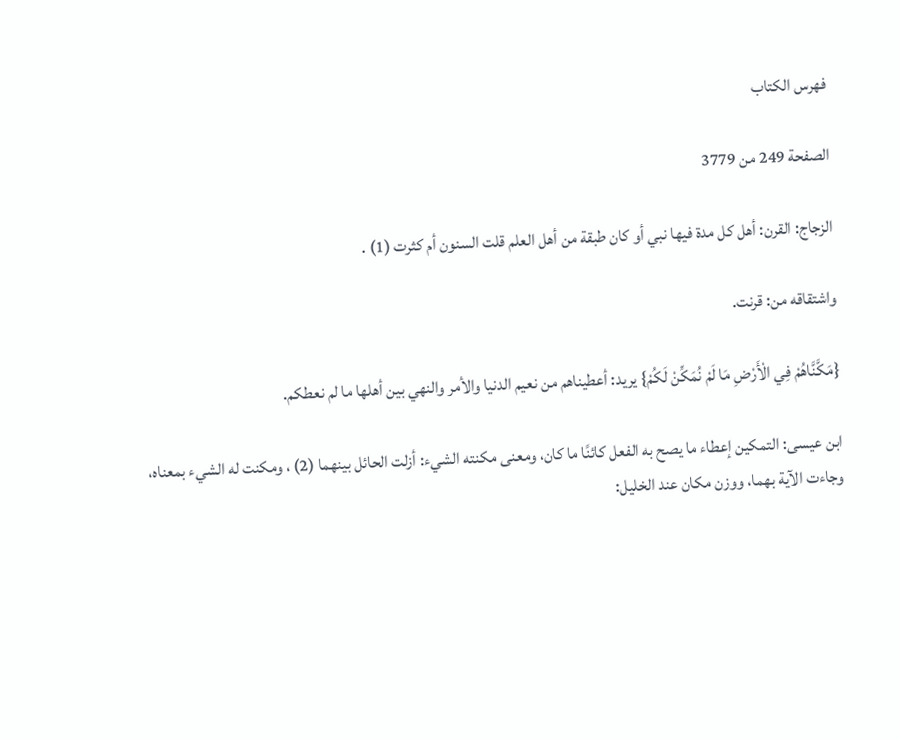فهرس الكتاب

الصفحة 249 من 3779

الزجاج: القرن: أهل كل مدة فيها نبي أو كان طبقة من أهل العلم قلت السنون أم كثرت (1) .

واشتقاقه من: قرنت.

{مَكَّنَّاهُمْ فِي الْأَرْضِ مَا لَمْ نُمَكِّنْ لَكُمْ} يريد: أعطيناهم من نعيم الدنيا والأمر والنهي بين أهلها ما لم نعطكم.

ابن عيسى: التمكين إعطاء ما يصح به الفعل كائنًا ما كان، ومعنى مكنته الشيء: أزلت الحائل بينهما (2) ، ومكنت له الشيء بمعناه، وجاءت الآية بهما، ووزن مكان عند الخليل: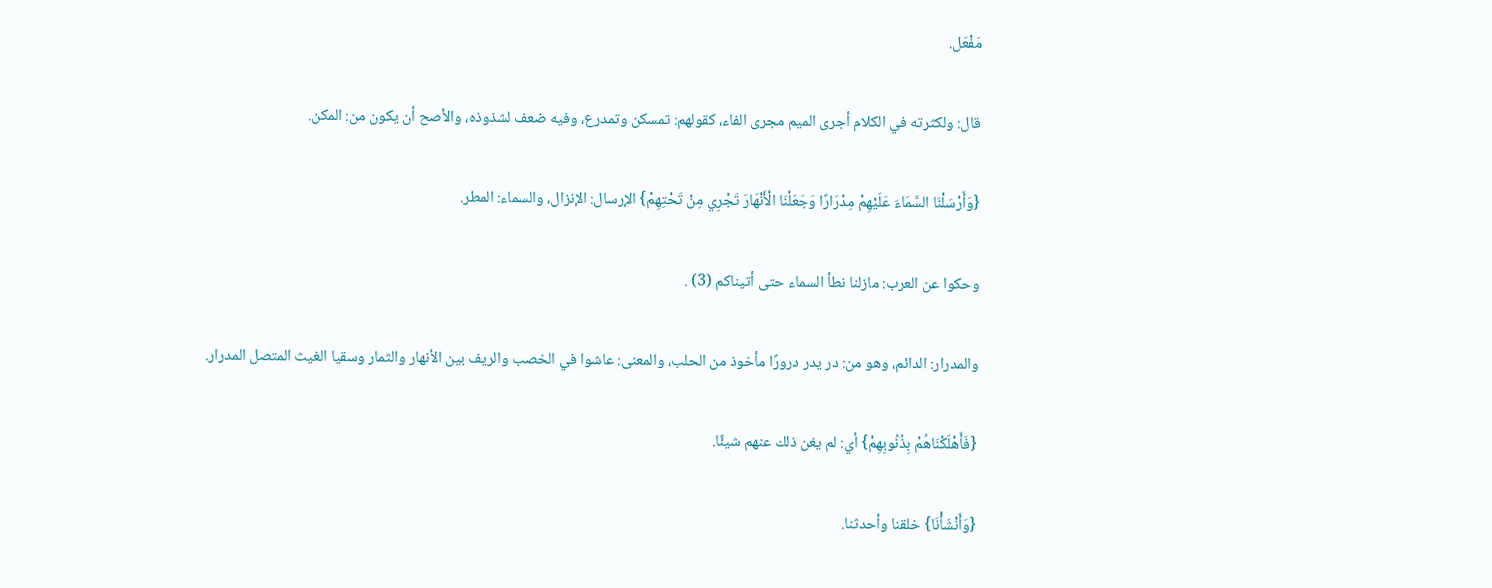مَفْعَل.

قال: ولكثرته في الكلام أجرى الميم مجرى الفاء، كقولهم: تمسكن وتمدرع، وفيه ضعف لشذوذه، والأصح أن يكون من: المكن.

{وَأَرْسَلْنَا السَّمَاءَ عَلَيْهِمْ مِدْرَارًا وَجَعَلْنَا الْأَنْهَارَ تَجْرِي مِنْ تَحْتِهِمْ} الإرسال: الإنزال، والسماء: المطر.

وحكوا عن العرب: مازلنا نطأ السماء حتى أتيناكم (3) .

والمدرار: الدائم، وهو من: در يدر درورًا مأخوذ من الحلب، والمعنى: عاشوا في الخصب والريف بين الأنهار والثمار وسقيا الغيث المتصل المدرار.

{فَأَهْلَكْنَاهُمْ بِذُنُوبِهِمْ} أي: لم يغن ذلك عنهم شيئًا.

{وَأَنْشَأْنَا} خلقنا وأحدثنا.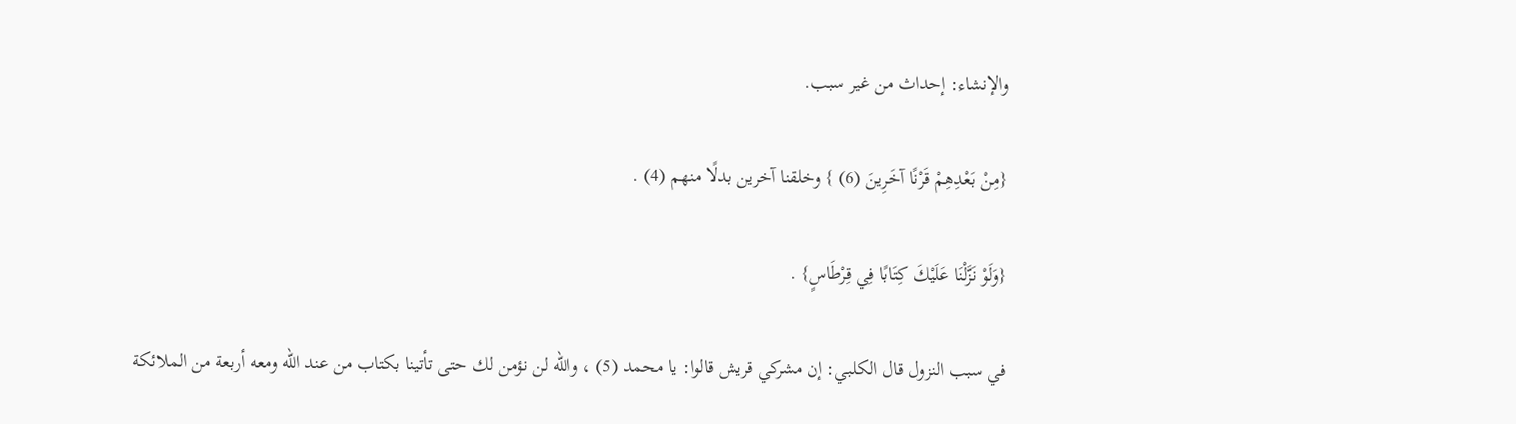والإنشاء: إحداث من غير سبب.

{مِنْ بَعْدِهِمْ قَرْنًا آخَرِينَ (6) } وخلقنا آخرين بدلًا منهم (4) .

{وَلَوْ نَزَّلْنَا عَلَيْكَ كِتَابًا فِي قِرْطَاسٍ} .

في سبب النزول قال الكلبي: إن مشركي قريش قالوا: يا محمد (5) ، والله لن نؤمن لك حتى تأتينا بكتاب من عند الله ومعه أربعة من الملائكة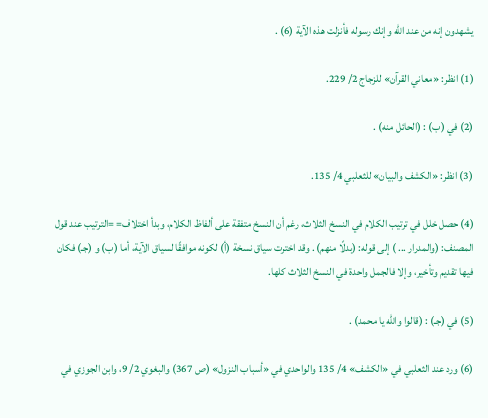يشهدون إنه من عند الله وإنك رسوله فأنزلت هذه الآية (6) .

(1) انظر: «معاني القرآن» للزجاج 2/ 229.

(2) في (ب) : (الحائل منه) .

(3) انظر: «الكشف والبيان» للثعلبي 4/ 135.

(4) حصل خلل في ترتيب الكلام في النسخ الثلاث، رغم أن النسخ متفقة على ألفاظ الكلام، وبدأ اختلاف= =الترتيب عند قول المصنف: (والمدرار ... ) إلى قوله: (بدلًا منهم) . وقد اخترت سياق نسخة (أ) لكونه موافقًا لسياق الآية، أما (ب) و (جـ) فكان فيها تقديم وتأخير، وإلا فالجمل واحدة في النسخ الثلاث كلها.

(5) في (جـ) : (قالوا والله يا محمد) .

(6) ورد عند الثعلبي في «الكشف» 4/ 135 والواحدي في «أسباب النزول» (ص 367) والبغوي 2/ 9، وابن الجوزي في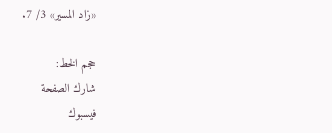«زاد المسير» 3/ 7.

حجم الخط:
شارك الصفحة
فيسبوك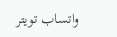واتساب تويتر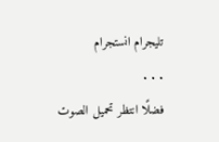تليجرام انستجرام
. . .
فضلًا انتظر تحميل الصوت